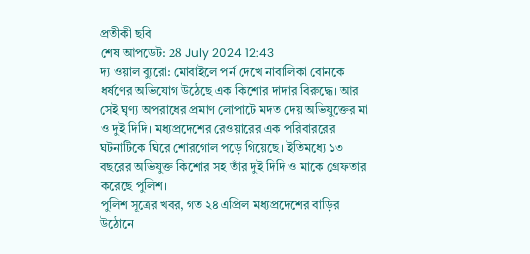প্রতীকী ছবি
শেষ আপডেট: 28 July 2024 12:43
দ্য ওয়াল ব্যুরো: মোবাইলে পর্ন দেখে নাবালিকা বোনকে ধর্ষণের অভিযোগ উঠেছে এক কিশোর দাদার বিরুদ্ধে। আর সেই ঘৃণ্য অপরাধের প্রমাণ লোপাটে মদত দেয় অভিযুক্তের মা ও দুই দিদি। মধ্যপ্রদেশের রেওয়ারের এক পরিবাররের ঘটনাটিকে ঘিরে শোরগোল পড়ে গিয়েছে। ইতিমধ্যে ১৩ বছরের অভিযুক্ত কিশোর সহ তাঁর দুই দিদি ও মাকে গ্রেফতার করেছে পুলিশ।
পুলিশ সূত্রের খবর, গত ২৪ এপ্রিল মধ্যপ্রদেশের বাড়ির উঠোনে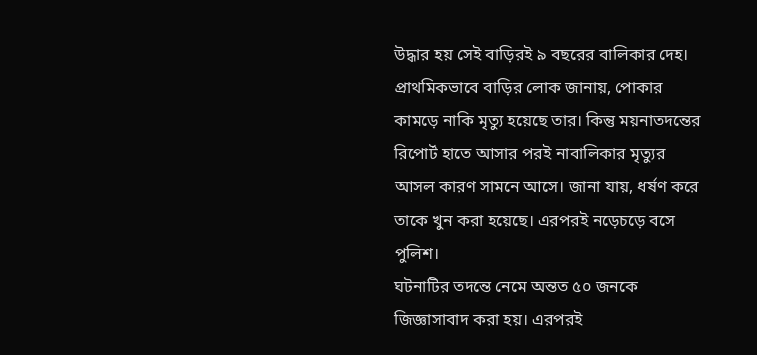উদ্ধার হয় সেই বাড়িরই ৯ বছরের বালিকার দেহ। প্রাথমিকভাবে বাড়ির লোক জানায়, পোকার কামড়ে নাকি মৃত্যু হয়েছে তার। কিন্তু ময়নাতদন্তের রিপোর্ট হাতে আসার পরই নাবালিকার মৃত্যুর আসল কারণ সামনে আসে। জানা যায়, ধর্ষণ করে তাকে খুন করা হয়েছে। এরপরই নড়েচড়ে বসে পুলিশ।
ঘটনাটির তদন্তে নেমে অন্তত ৫০ জনকে জিজ্ঞাসাবাদ করা হয়। এরপরই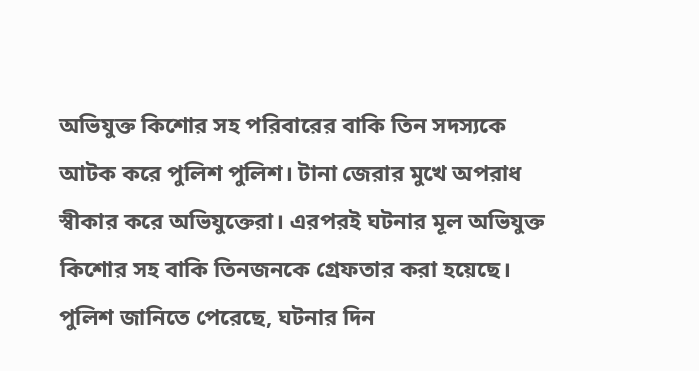অভিযুক্ত কিশোর সহ পরিবারের বাকি তিন সদস্যকে আটক করে পুলিশ পুলিশ। টানা জেরার মুখে অপরাধ স্বীকার করে অভিযুক্তেরা। এরপরই ঘটনার মূল অভিযুক্ত কিশোর সহ বাকি তিনজনকে গ্রেফতার করা হয়েছে।
পুলিশ জানিতে পেরেছে, ঘটনার দিন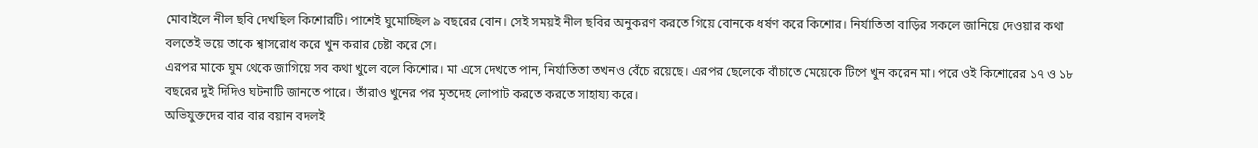মোবাইলে নীল ছবি দেখছিল কিশোরটি। পাশেই ঘুমোচ্ছিল ৯ বছরের বোন। সেই সময়ই নীল ছবির অনুকরণ করতে গিয়ে বোনকে ধর্ষণ করে কিশোর। নির্যাতিতা বাড়ির সকলে জানিয়ে দেওয়ার কথা বলতেই ভয়ে তাকে শ্বাসরোধ করে খুন করার চেষ্টা করে সে।
এরপর মাকে ঘুম থেকে জাগিয়ে সব কথা খুলে বলে কিশোর। মা এসে দেখতে পান, নির্যাতিতা তখনও বেঁচে রয়েছে। এরপর ছেলেকে বাঁচাতে মেয়েকে টিপে খুন করেন মা। পরে ওই কিশোরের ১৭ ও ১৮ বছরের দুই দিদিও ঘটনাটি জানতে পারে। তাঁরাও খুনের পর মৃতদেহ লোপাট করতে করতে সাহায্য করে।
অভিযুক্তদের বার বার বয়ান বদলই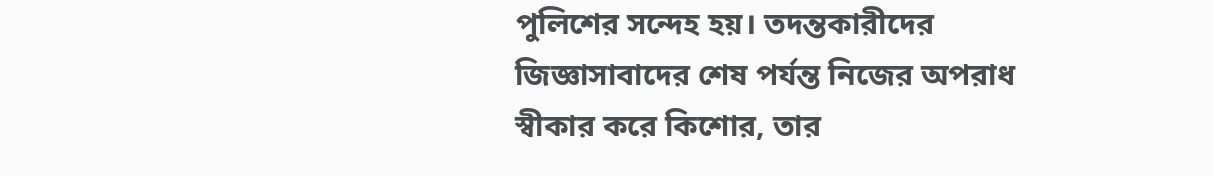পুলিশের সন্দেহ হয়। তদন্তকারীদের জিজ্ঞাসাবাদের শেষ পর্যন্ত নিজের অপরাধ স্বীকার করে কিশোর, তার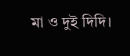মা ও দুই দিদি।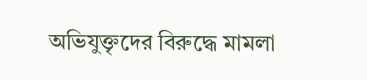অভিযুক্তৃদের বিরুদ্ধে মামলা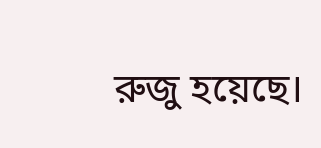রুজু হয়েছে।